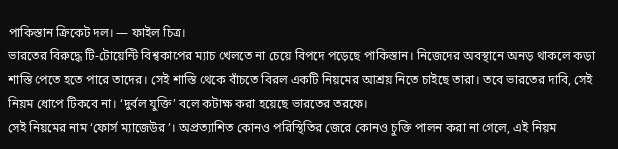পাকিস্তান ক্রিকেট দল। — ফাইল চিত্র।
ভারতের বিরুদ্ধে টি-টোয়েন্টি বিশ্বকাপের ম্যাচ খেলতে না চেয়ে বিপদে পড়েছে পাকিস্তান। নিজেদের অবস্থানে অনড় থাকলে কড়া শাস্তি পেতে হতে পারে তাদের। সেই শাস্তি থেকে বাঁচতে বিরল একটি নিয়মের আশ্রয় নিতে চাইছে তারা। তবে ভারতের দাবি, সেই নিয়ম ধোপে টিকবে না। ‘দুর্বল যুক্তি’ বলে কটাক্ষ করা হয়েছে ভারতের তরফে।
সেই নিয়মের নাম ‘ফোর্স ম্যাজেউর’। অপ্রত্যাশিত কোনও পরিস্থিতির জেরে কোনও চুক্তি পালন করা না গেলে, এই নিয়ম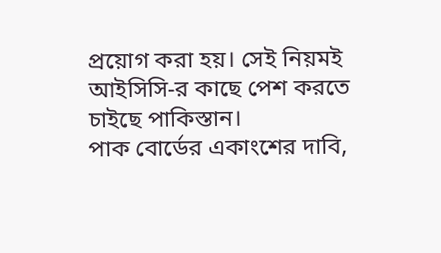প্রয়োগ করা হয়। সেই নিয়মই আইসিসি-র কাছে পেশ করতে চাইছে পাকিস্তান।
পাক বোর্ডের একাংশের দাবি,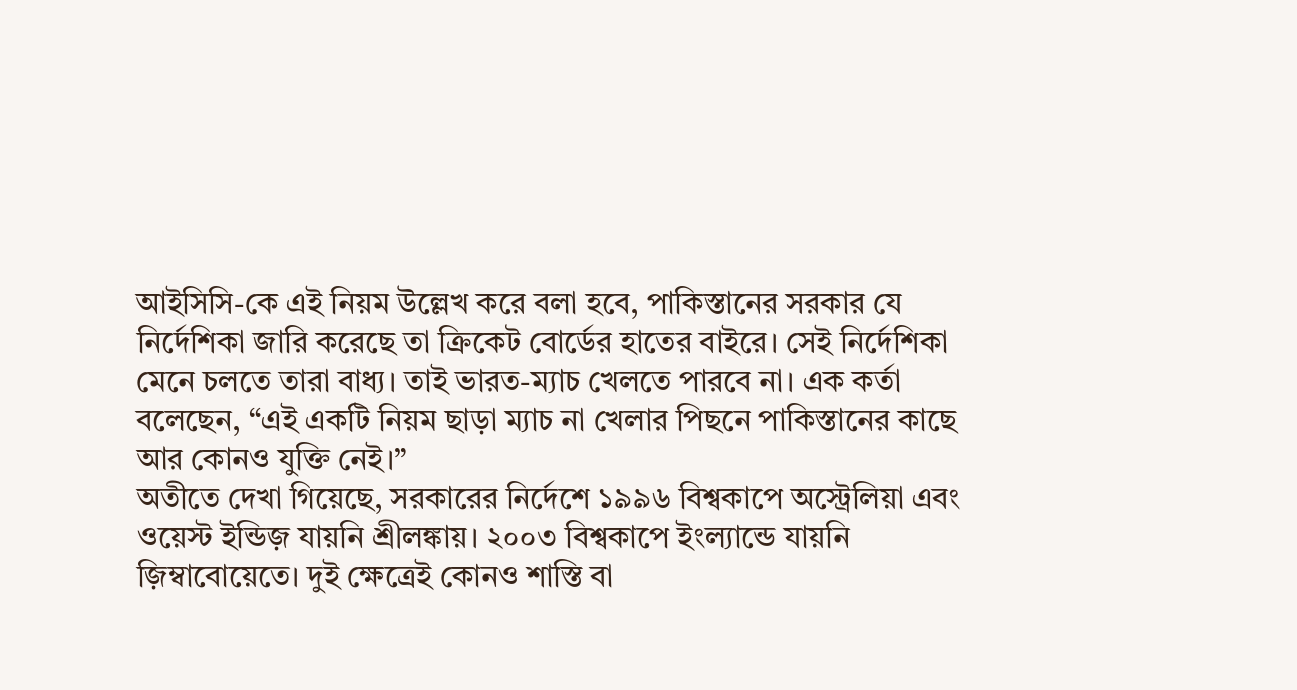আইসিসি-কে এই নিয়ম উল্লেখ করে বলা হবে, পাকিস্তানের সরকার যে নির্দেশিকা জারি করেছে তা ক্রিকেট বোর্ডের হাতের বাইরে। সেই নির্দেশিকা মেনে চলতে তারা বাধ্য। তাই ভারত-ম্যাচ খেলতে পারবে না। এক কর্তা বলেছেন, “এই একটি নিয়ম ছাড়া ম্যাচ না খেলার পিছনে পাকিস্তানের কাছে আর কোনও যুক্তি নেই।”
অতীতে দেখা গিয়েছে, সরকারের নির্দেশে ১৯৯৬ বিশ্বকাপে অস্ট্রেলিয়া এবং ওয়েস্ট ইন্ডিজ় যায়নি শ্রীলঙ্কায়। ২০০৩ বিশ্বকাপে ইংল্যান্ডে যায়নি জ়িম্বাবোয়েতে। দুই ক্ষেত্রেই কোনও শাস্তি বা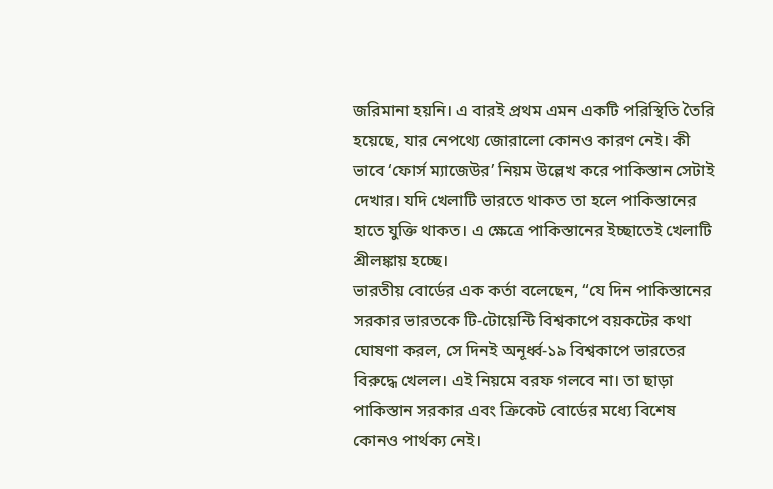জরিমানা হয়নি। এ বারই প্রথম এমন একটি পরিস্থিতি তৈরি হয়েছে, যার নেপথ্যে জোরালো কোনও কারণ নেই। কী ভাবে ‘ফোর্স ম্যাজেউর’ নিয়ম উল্লেখ করে পাকিস্তান সেটাই দেখার। যদি খেলাটি ভারতে থাকত তা হলে পাকিস্তানের হাতে যুক্তি থাকত। এ ক্ষেত্রে পাকিস্তানের ইচ্ছাতেই খেলাটি শ্রীলঙ্কায় হচ্ছে।
ভারতীয় বোর্ডের এক কর্তা বলেছেন, “যে দিন পাকিস্তানের সরকার ভারতকে টি-টোয়েন্টি বিশ্বকাপে বয়কটের কথা ঘোষণা করল, সে দিনই অনূর্ধ্ব-১৯ বিশ্বকাপে ভারতের বিরুদ্ধে খেলল। এই নিয়মে বরফ গলবে না। তা ছাড়া পাকিস্তান সরকার এবং ক্রিকেট বোর্ডের মধ্যে বিশেষ কোনও পার্থক্য নেই।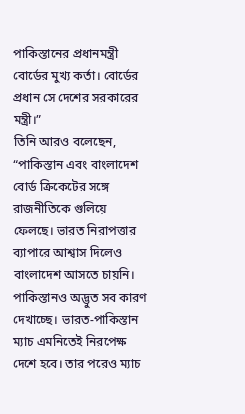পাকিস্তানের প্রধানমন্ত্রী বোর্ডের মুখ্য কর্তা। বোর্ডের প্রধান সে দেশের সরকারের মন্ত্রী।”
তিনি আরও বলেছেন, “পাকিস্তান এবং বাংলাদেশ বোর্ড ক্রিকেটের সঙ্গে রাজনীতিকে গুলিয়ে ফেলছে। ভারত নিরাপত্তার ব্যাপারে আশ্বাস দিলেও বাংলাদেশ আসতে চায়নি। পাকিস্তানও অদ্ভুত সব কারণ দেখাচ্ছে। ভারত-পাকিস্তান ম্যাচ এমনিতেই নিরপেক্ষ দেশে হবে। তার পরেও ম্যাচ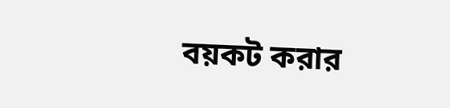বয়কট করার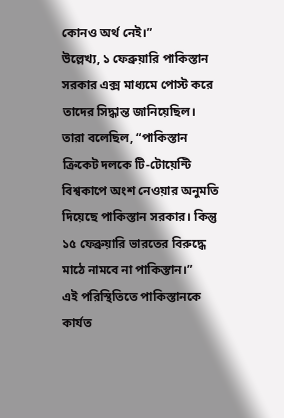কোনও অর্থ নেই।”
উল্লেখ্য, ১ ফেব্রুয়ারি পাকিস্তান সরকার এক্স মাধ্যমে পোস্ট করে তাদের সিদ্ধান্ত জানিয়েছিল। তারা বলেছিল, “পাকিস্তান ক্রিকেট দলকে টি-টোয়েন্টি বিশ্বকাপে অংশ নেওয়ার অনুমতি দিয়েছে পাকিস্তান সরকার। কিন্তু ১৫ ফেব্রুয়ারি ভারতের বিরুদ্ধে মাঠে নামবে না পাকিস্তান।”
এই পরিস্থিতিতে পাকিস্তানকে কার্যত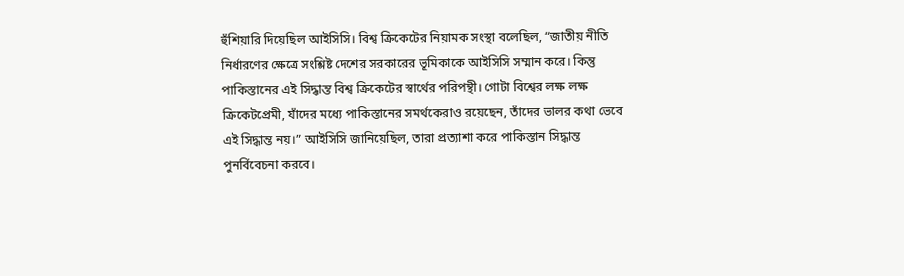হুঁশিয়ারি দিয়েছিল আইসিসি। বিশ্ব ক্রিকেটের নিয়ামক সংস্থা বলেছিল, “জাতীয় নীতি নির্ধারণের ক্ষেত্রে সংশ্লিষ্ট দেশের সরকারের ভূমিকাকে আইসিসি সম্মান করে। কিন্তু পাকিস্তানের এই সিদ্ধান্ত বিশ্ব ক্রিকেটের স্বার্থের পরিপন্থী। গোটা বিশ্বের লক্ষ লক্ষ ক্রিকেটপ্রেমী, যাঁদের মধ্যে পাকিস্তানের সমর্থকেরাও রয়েছেন, তাঁদের ভালর কথা ভেবে এই সিদ্ধান্ত নয়।” আইসিসি জানিয়েছিল, তারা প্রত্যাশা করে পাকিস্তান সিদ্ধান্ত পুনর্বিবেচনা করবে।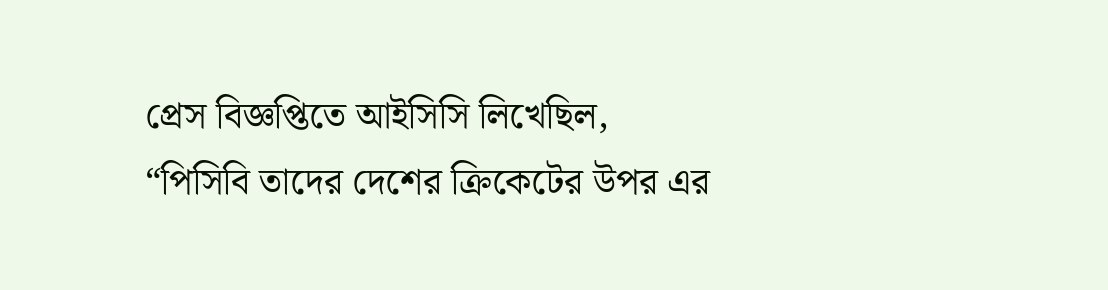প্রেস বিজ্ঞপ্তিতে আইসিসি লিখেছিল, “পিসিবি তাদের দেশের ক্রিকেটের উপর এর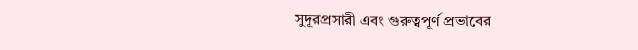সুদূরপ্রসারী এবং গুরুত্বপূর্ণ প্রভাবের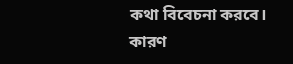কথা বিবেচনা করবে। কারণ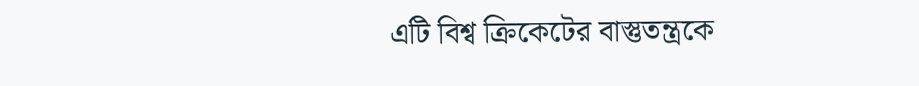এটি বিশ্ব ক্রিকেটের বাস্তুতন্ত্রকে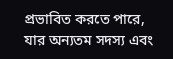প্রভাবিত করতে পারে, যার অন্যতম সদস্য এবং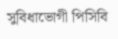সুবিধাভোগী পিসিবি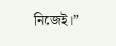নিজেই।”